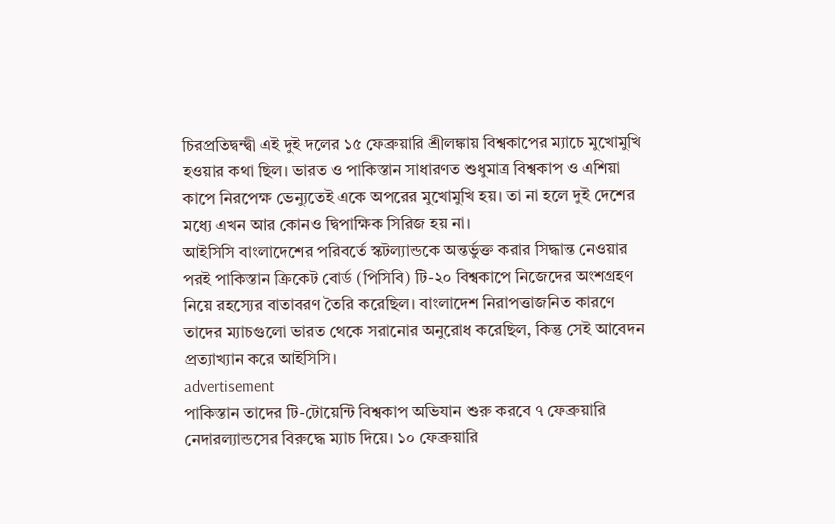চিরপ্রতিদ্বন্দ্বী এই দুই দলের ১৫ ফেব্রুয়ারি শ্রীলঙ্কায় বিশ্বকাপের ম্যাচে মুখোমুখি হওয়ার কথা ছিল। ভারত ও পাকিস্তান সাধারণত শুধুমাত্র বিশ্বকাপ ও এশিয়া কাপে নিরপেক্ষ ভেন্যুতেই একে অপরের মুখোমুখি হয়। তা না হলে দুই দেশের মধ্যে এখন আর কোনও দ্বিপাক্ষিক সিরিজ হয় না।
আইসিসি বাংলাদেশের পরিবর্তে স্কটল্যান্ডকে অন্তর্ভুক্ত করার সিদ্ধান্ত নেওয়ার পরই পাকিস্তান ক্রিকেট বোর্ড (পিসিবি) টি-২০ বিশ্বকাপে নিজেদের অংশগ্রহণ নিয়ে রহস্যের বাতাবরণ তৈরি করেছিল। বাংলাদেশ নিরাপত্তাজনিত কারণে তাদের ম্যাচগুলো ভারত থেকে সরানোর অনুরোধ করেছিল, কিন্তু সেই আবেদন প্রত্যাখ্যান করে আইসিসি।
advertisement
পাকিস্তান তাদের টি-টোয়েন্টি বিশ্বকাপ অভিযান শুরু করবে ৭ ফেব্রুয়ারি নেদারল্যান্ডসের বিরুদ্ধে ম্যাচ দিয়ে। ১০ ফেব্রুয়ারি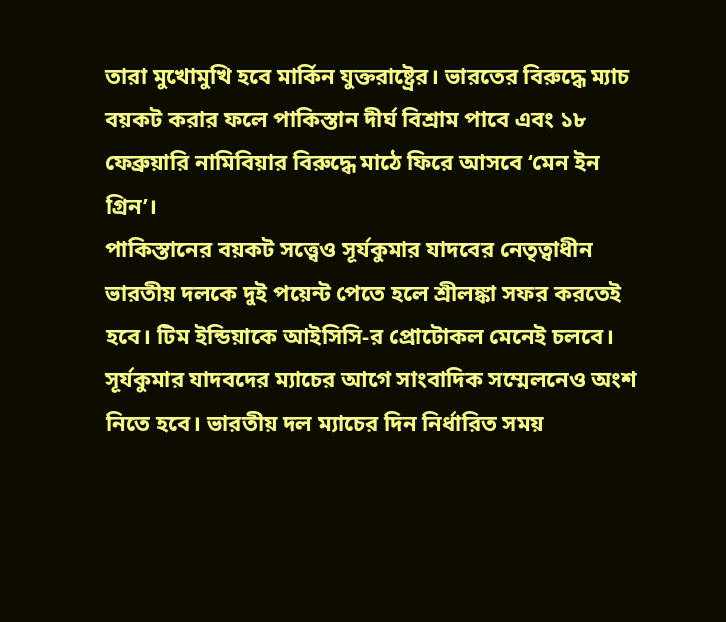তারা মুখোমুখি হবে মার্কিন যুক্তরাষ্ট্রের। ভারতের বিরুদ্ধে ম্যাচ বয়কট করার ফলে পাকিস্তান দীর্ঘ বিশ্রাম পাবে এবং ১৮ ফেব্রুয়ারি নামিবিয়ার বিরুদ্ধে মাঠে ফিরে আসবে ‘মেন ইন গ্রিন’।
পাকিস্তানের বয়কট সত্ত্বেও সূর্যকুমার যাদবের নেতৃত্বাধীন ভারতীয় দলকে দুই পয়েন্ট পেতে হলে শ্রীলঙ্কা সফর করতেই হবে। টিম ইন্ডিয়াকে আইসিসি-র প্রোটোকল মেনেই চলবে। সূর্যকুমার যাদবদের ম্যাচের আগে সাংবাদিক সম্মেলনেও অংশ নিতে হবে। ভারতীয় দল ম্যাচের দিন নির্ধারিত সময়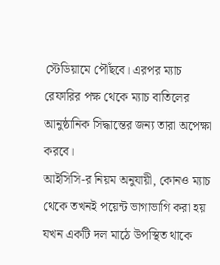স্টেডিয়ামে পৌঁছবে। এরপর ম্যাচ রেফারির পক্ষ থেকে ম্যাচ বাতিলের আনুষ্ঠানিক সিদ্ধান্তের জন্য তারা অপেক্ষা করবে।
আইসিসি-র নিয়ম অনুযায়ী, কোনও ম্যাচ থেকে তখনই পয়েন্ট ভাগাভাগি করা হয় যখন একটি দল মাঠে উপস্থিত থাকে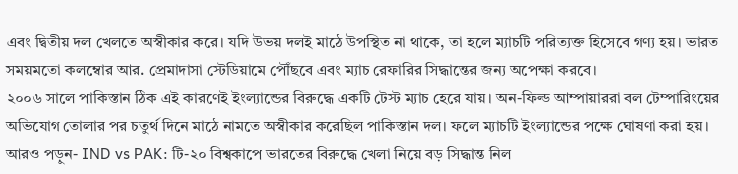এবং দ্বিতীয় দল খেলতে অস্বীকার করে। যদি উভয় দলই মাঠে উপস্থিত না থাকে, তা হলে ম্যাচটি পরিত্যক্ত হিসেবে গণ্য হয়। ভারত সময়মতো কলম্বোর আর. প্রেমাদাসা স্টেডিয়ামে পৌঁছবে এবং ম্যাচ রেফারির সিদ্ধান্তের জন্য অপেক্ষা করবে।
২০০৬ সালে পাকিস্তান ঠিক এই কারণেই ইংল্যান্ডের বিরুদ্ধে একটি টেস্ট ম্যাচ হেরে যায়। অন-ফিল্ড আম্পায়াররা বল টেম্পারিংয়ের অভিযোগ তোলার পর চতুর্থ দিনে মাঠে নামতে অস্বীকার করেছিল পাকিস্তান দল। ফলে ম্যাচটি ইংল্যান্ডের পক্ষে ঘোষণা করা হয়।
আরও পড়ুন- IND vs PAK: টি-২০ বিশ্বকাপে ভারতের বিরুদ্ধে খেলা নিয়ে বড় সিদ্ধান্ত নিল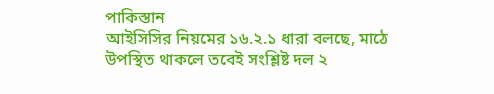পাকিস্তান
আইসিসির নিয়মের ১৬.২.১ ধারা বলছে, মাঠে উপস্থিত থাকলে তবেই সংশ্লিষ্ট দল ২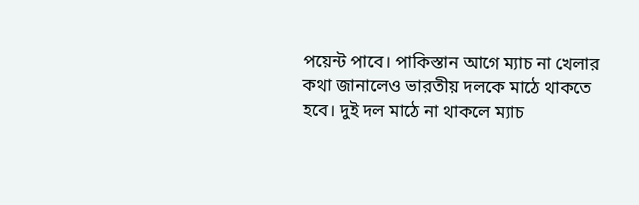পয়েন্ট পাবে। পাকিস্তান আগে ম্যাচ না খেলার কথা জানালেও ভারতীয় দলকে মাঠে থাকতে হবে। দুই দল মাঠে না থাকলে ম্যাচ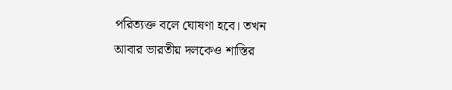পরিত্যক্ত বলে ঘোষণা হবে। তখন আবার ভারতীয় দলকেও শাস্তির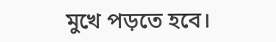মুখে পড়তে হবে।